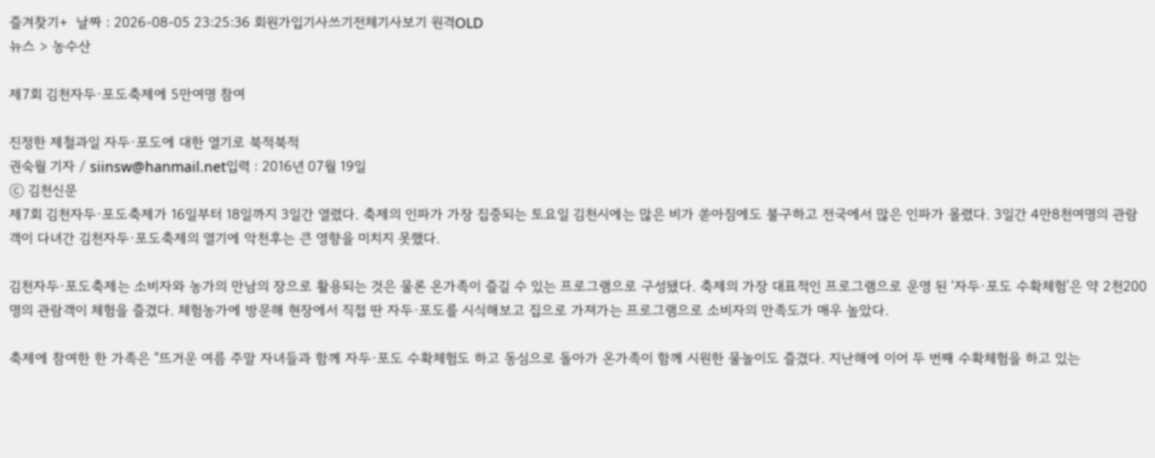즐겨찾기+  날짜 : 2026-08-05 23:25:36 회원가입기사쓰기전체기사보기 원격OLD
뉴스 > 농수산

제7회 김천자두·포도축제에 5만여명 참여

진정한 제철과일 자두·포도에 대한 열기로 북적북적
권숙월 기자 / siinsw@hanmail.net입력 : 2016년 07월 19일
ⓒ 김천신문
제7회 김천자두·포도축제가 16일부터 18일까지 3일간 열렸다. 축제의 인파가 가장 집중되는 토요일 김천시에는 많은 비가 쏟아짐에도 불구하고 전국에서 많은 인파가 몰렸다. 3일간 4만8천여명의 관람객이 다녀간 김천자두·포도축제의 열기에 악천후는 큰 영향을 미치지 못했다.

김천자두·포도축제는 소비자와 농가의 만남의 장으로 활용되는 것은 물론 온가족이 즐길 수 있는 프로그램으로 구성됐다. 축제의 가장 대표적인 프로그램으로 운영 된 ‘자두·포도 수확체험’은 약 2천200명의 관람객이 체험을 즐겼다. 체험농가에 방문해 현장에서 직접 딴 자두·포도를 시식해보고 집으로 가져가는 프로그램으로 소비자의 만족도가 매우 높았다.

축제에 참여한 한 가족은 “뜨거운 여름 주말 자녀들과 함께 자두·포도 수확체험도 하고 동심으로 돌아가 온가족이 함께 시원한 물놀이도 즐겼다. 지난해에 이어 두 번째 수확체험을 하고 있는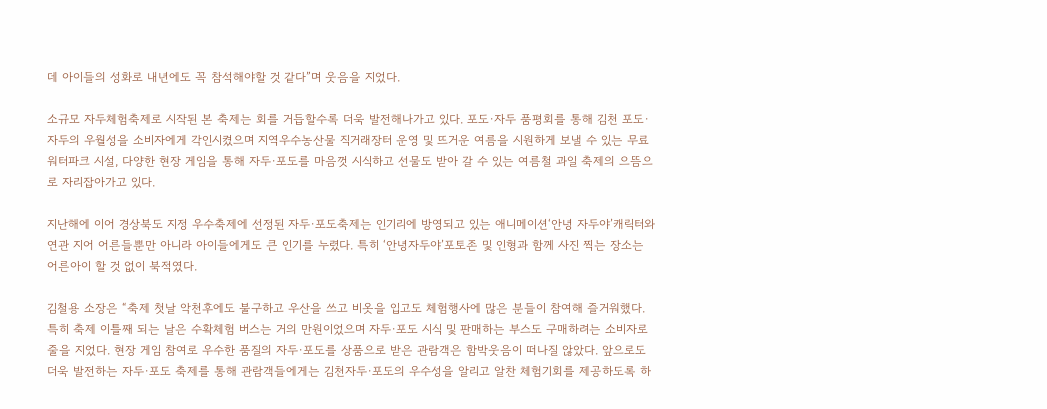데 아이들의 성화로 내년에도 꼭 참석해야할 것 같다”며 웃음을 지었다.

소규모 자두체험축제로 시작된 본 축제는 회를 거듭할수록 더욱 발전해나가고 있다. 포도·자두 품평회를 통해 김천 포도·자두의 우월성을 소비자에게 각인시켰으며 지역우수농산물 직거래장터 운영 및 뜨거운 여름을 시원하게 보낼 수 있는 무료 워터파크 시설, 다양한 현장 게임을 통해 자두·포도를 마음껏 시식하고 선물도 받아 갈 수 있는 여름철 과일 축제의 으뜸으로 자리잡아가고 있다.

지난해에 이어 경상북도 지정 우수축제에 선정된 자두·포도축제는 인기리에 방영되고 있는 애니메이션‘안녕 자두야’캐릭터와 연관 지어 어른들뿐만 아니라 아이들에게도 큰 인기를 누렸다. 특히 ‘안녕자두야’포토존 및 인형과 함께 사진 찍는 장소는 어른아이 할 것 없이 북적였다.

김철용 소장은 “축제 첫날 악천후에도 불구하고 우산을 쓰고 비옷을 입고도 체험행사에 많은 분들이 참여해 즐거워했다. 특히 축제 이틀째 되는 날은 수확체험 버스는 거의 만원이었으며 자두·포도 시식 및 판매하는 부스도 구매하려는 소비자로 줄을 지었다. 현장 게임 참여로 우수한 품질의 자두·포도를 상품으로 받은 관람객은 함박웃음이 떠나질 않았다. 앞으로도 더욱 발전하는 자두·포도 축제를 통해 관람객들에게는 김천자두·포도의 우수성을 알리고 알찬 체험기회를 제공하도록 하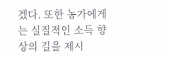겠다. 또한 농가에게는 실질적인 소득 향상의 길을 제시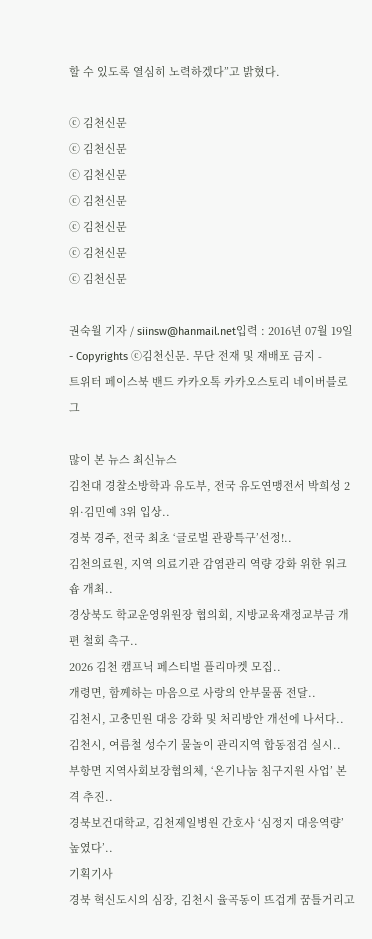할 수 있도록 열심히 노력하겠다”고 밝혔다.

ⓒ 김천신문
ⓒ 김천신문
ⓒ 김천신문
ⓒ 김천신문
ⓒ 김천신문
ⓒ 김천신문
ⓒ 김천신문

권숙월 기자 / siinsw@hanmail.net입력 : 2016년 07월 19일
- Copyrights ⓒ김천신문. 무단 전재 및 재배포 금지 -
트위터 페이스북 밴드 카카오톡 카카오스토리 네이버블로그

많이 본 뉴스 최신뉴스
김천대 경찰소방학과 유도부, 전국 유도연맹전서 박희성 2위·김민예 3위 입상..
경북 경주, 전국 최초 ‘글로벌 관광특구’선정!..
김천의료원, 지역 의료기관 감염관리 역량 강화 위한 워크숍 개최..
경상북도 학교운영위원장 협의회, 지방교육재정교부금 개편 철회 촉구..
2026 김천 캠프닉 페스티벌 플리마켓 모집..
개령면, 함께하는 마음으로 사랑의 안부물품 전달..
김천시, 고충민원 대응 강화 및 처리방안 개선에 나서다..
김천시, 여름철 성수기 물놀이 관리지역 합동점검 실시..
부항면 지역사회보장협의체, ‘온기나눔 침구지원 사업’ 본격 추진..
경북보건대학교, 김천제일병원 간호사 ‘심정지 대응역량’ 높였다’..
기획기사
경북 혁신도시의 심장, 김천시 율곡동이 뜨겁게 꿈틀거리고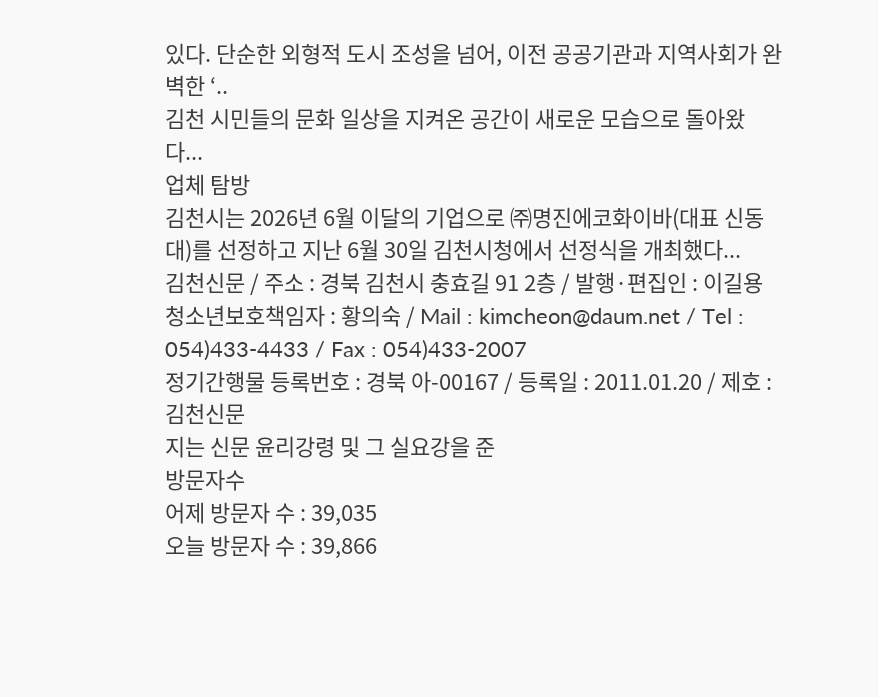있다. 단순한 외형적 도시 조성을 넘어, 이전 공공기관과 지역사회가 완벽한 ‘..
김천 시민들의 문화 일상을 지켜온 공간이 새로운 모습으로 돌아왔다...
업체 탐방
김천시는 2026년 6월 이달의 기업으로 ㈜명진에코화이바(대표 신동대)를 선정하고 지난 6월 30일 김천시청에서 선정식을 개최했다...
김천신문 / 주소 : 경북 김천시 충효길 91 2층 / 발행·편집인 : 이길용
청소년보호책임자 : 황의숙 / Mail : kimcheon@daum.net / Tel : 054)433-4433 / Fax : 054)433-2007
정기간행물 등록번호 : 경북 아-00167 / 등록일 : 2011.01.20 / 제호 : 김천신문
지는 신문 윤리강령 및 그 실요강을 준
방문자수
어제 방문자 수 : 39,035
오늘 방문자 수 : 39,866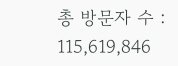총 방문자 수 : 115,619,846